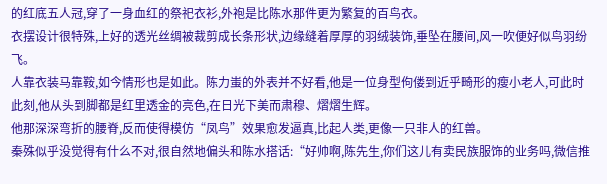的红底五人冠,穿了一身血红的祭祀衣衫,外袍是比陈水那件更为繁复的百鸟衣。
衣摆设计很特殊,上好的透光丝绸被裁剪成长条形状,边缘缝着厚厚的羽绒装饰,垂坠在腰间,风一吹便好似鸟羽纷飞。
人靠衣装马靠鞍,如今情形也是如此。陈力蚩的外表并不好看,他是一位身型佝偻到近乎畸形的瘦小老人,可此时此刻,他从头到脚都是红里透金的亮色,在日光下美而肃穆、熠熠生辉。
他那深深弯折的腰脊,反而使得模仿“凤鸟”效果愈发逼真,比起人类,更像一只非人的红兽。
秦殊似乎没觉得有什么不对,很自然地偏头和陈水搭话:“好帅啊,陈先生,你们这儿有卖民族服饰的业务吗,微信推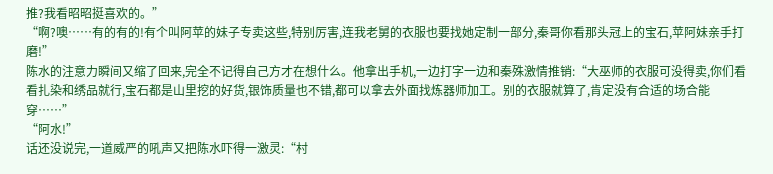推?我看昭昭挺喜欢的。”
“啊?噢……有的有的!有个叫阿苹的妹子专卖这些,特别厉害,连我老舅的衣服也要找她定制一部分,秦哥你看那头冠上的宝石,苹阿妹亲手打磨!”
陈水的注意力瞬间又缩了回来,完全不记得自己方才在想什么。他拿出手机,一边打字一边和秦殊激情推销:“大巫师的衣服可没得卖,你们看看扎染和绣品就行,宝石都是山里挖的好货,银饰质量也不错,都可以拿去外面找炼器师加工。别的衣服就算了,肯定没有合适的场合能穿……”
“阿水!”
话还没说完,一道威严的吼声又把陈水吓得一激灵:“村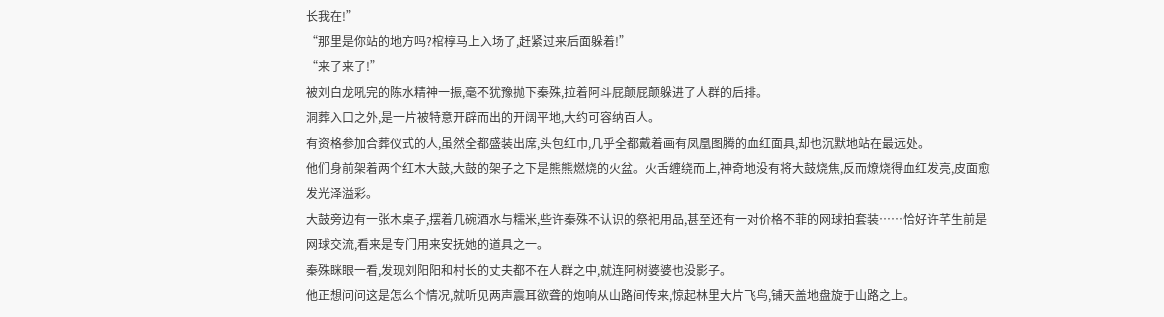长我在!”
“那里是你站的地方吗?棺椁马上入场了,赶紧过来后面躲着!”
“来了来了!”
被刘白龙吼完的陈水精神一振,毫不犹豫抛下秦殊,拉着阿斗屁颠屁颠躲进了人群的后排。
洞葬入口之外,是一片被特意开辟而出的开阔平地,大约可容纳百人。
有资格参加合葬仪式的人,虽然全都盛装出席,头包红巾,几乎全都戴着画有凤凰图腾的血红面具,却也沉默地站在最远处。
他们身前架着两个红木大鼓,大鼓的架子之下是熊熊燃烧的火盆。火舌缠绕而上,神奇地没有将大鼓烧焦,反而燎烧得血红发亮,皮面愈发光泽溢彩。
大鼓旁边有一张木桌子,摆着几碗酒水与糯米,些许秦殊不认识的祭祀用品,甚至还有一对价格不菲的网球拍套装……恰好许芊生前是网球交流,看来是专门用来安抚她的道具之一。
秦殊眯眼一看,发现刘阳阳和村长的丈夫都不在人群之中,就连阿树婆婆也没影子。
他正想问问这是怎么个情况,就听见两声震耳欲聋的炮响从山路间传来,惊起林里大片飞鸟,铺天盖地盘旋于山路之上。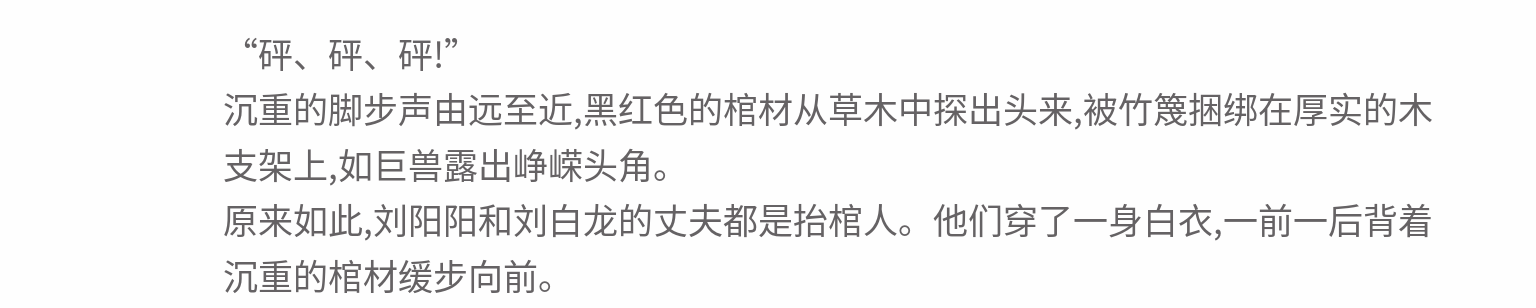“砰、砰、砰!”
沉重的脚步声由远至近,黑红色的棺材从草木中探出头来,被竹篾捆绑在厚实的木支架上,如巨兽露出峥嵘头角。
原来如此,刘阳阳和刘白龙的丈夫都是抬棺人。他们穿了一身白衣,一前一后背着沉重的棺材缓步向前。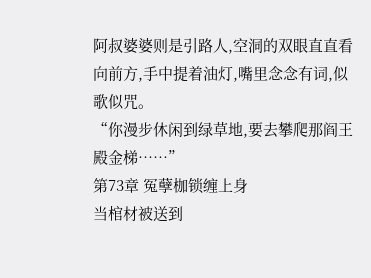阿叔婆婆则是引路人,空洞的双眼直直看向前方,手中提着油灯,嘴里念念有词,似歌似咒。
“你漫步休闲到绿草地,要去攀爬那阎王殿金梯……”
第73章 冤孽枷锁缠上身
当棺材被送到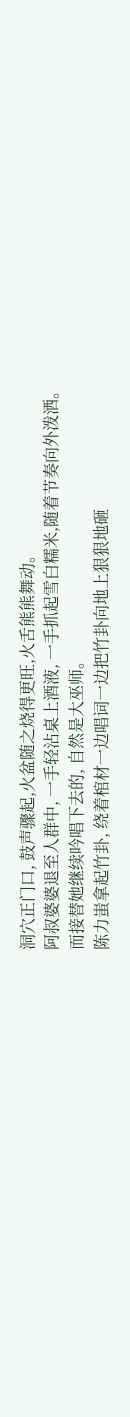洞穴正门口, 鼓声骤起,火盆随之烧得更旺,火舌熊熊舞动。
阿叔婆婆退至人群中, 一手轻沾桌上酒液, 一手抓起雪白糯米,随着节奏向外泼洒。
而接替她继续吟唱下去的, 自然是大巫师。
陈力蚩拿起竹卦, 绕着棺材一边唱词一边把竹卦向地上狠狠地砸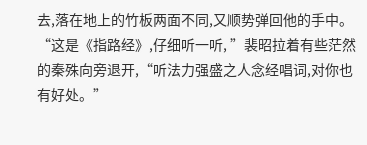去,落在地上的竹板两面不同,又顺势弹回他的手中。
“这是《指路经》,仔细听一听, ”裴昭拉着有些茫然的秦殊向旁退开,“听法力强盛之人念经唱词,对你也有好处。”